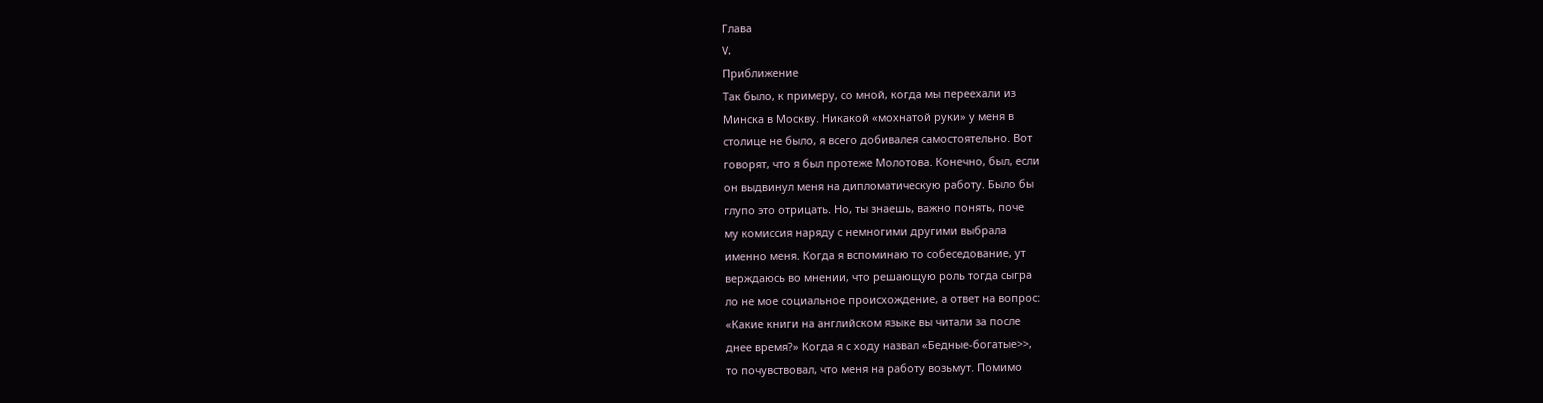Глава
V.
Приближение
Так было, к примеру, со мной, когда мы переехали из
Минска в Москву. Никакой «мохнатой руки» у меня в
столице не было, я всего добивалея самостоятельно. Вот
говорят, что я был протеже Молотова. Конечно, был, если
он выдвинул меня на дипломатическую работу. Было бы
глупо это отрицать. Но, ты знаешь, важно понять, поче
му комиссия наряду с немногими другими выбрала
именно меня. Когда я вспоминаю то собеседование, ут
верждаюсь во мнении, что решающую роль тогда сыгра
ло не мое социальное происхождение, а ответ на вопрос:
«Какие книги на английском языке вы читали за после
днее время?» Когда я с ходу назвал «Бедные-богатые>>,
то почувствовал, что меня на работу возьмут. Помимо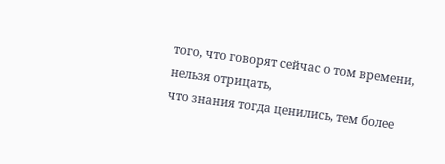того, что говорят сейчас о том времени, нельзя отрицать,
что знания тогда ценились, тем более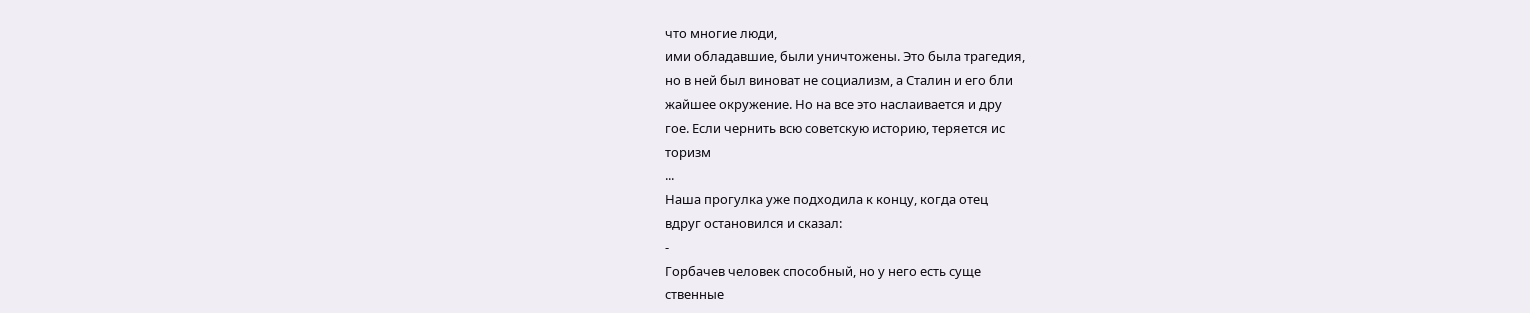что многие люди,
ими обладавшие, были уничтожены. Это была трагедия,
но в ней был виноват не социализм, а Сталин и его бли
жайшее окружение. Но на все это наслаивается и дру
гое. Если чернить всю советскую историю, теряется ис
торизм
...
Наша прогулка уже подходила к концу, когда отец
вдруг остановился и сказал:
-
Горбачев человек способный, но у него есть суще
ственные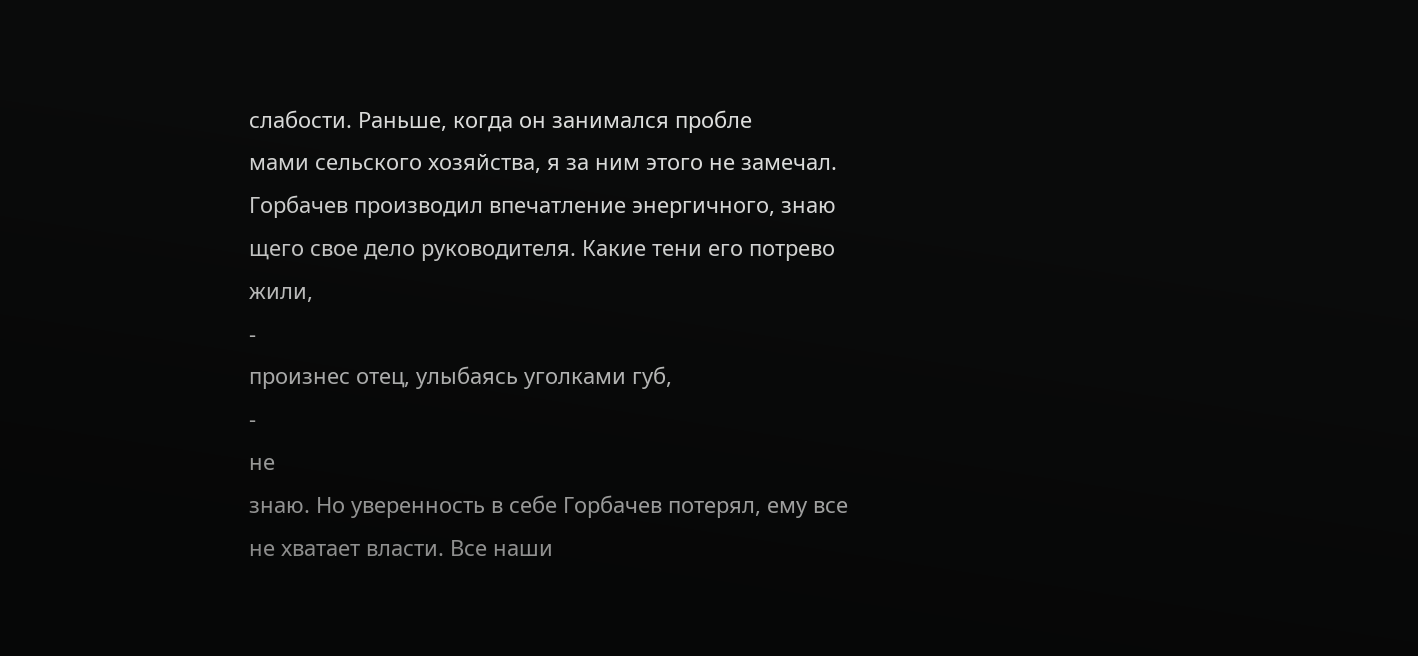слабости. Раньше, когда он занимался пробле
мами сельского хозяйства, я за ним этого не замечал.
Горбачев производил впечатление энергичного, знаю
щего свое дело руководителя. Какие тени его потрево
жили,
-
произнес отец, улыбаясь уголками губ,
-
не
знаю. Но уверенность в себе Горбачев потерял, ему все
не хватает власти. Все наши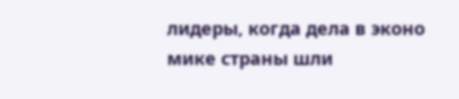лидеры, когда дела в эконо
мике страны шли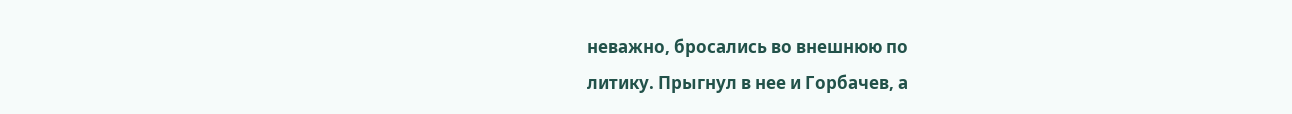неважно, бросались во внешнюю по
литику. Прыгнул в нее и Горбачев, а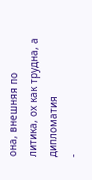она, внешняя по
литика, ох как трудна, а дипломатия
-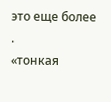это еще более
.
«тонкая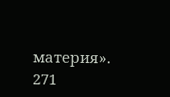материя».
271